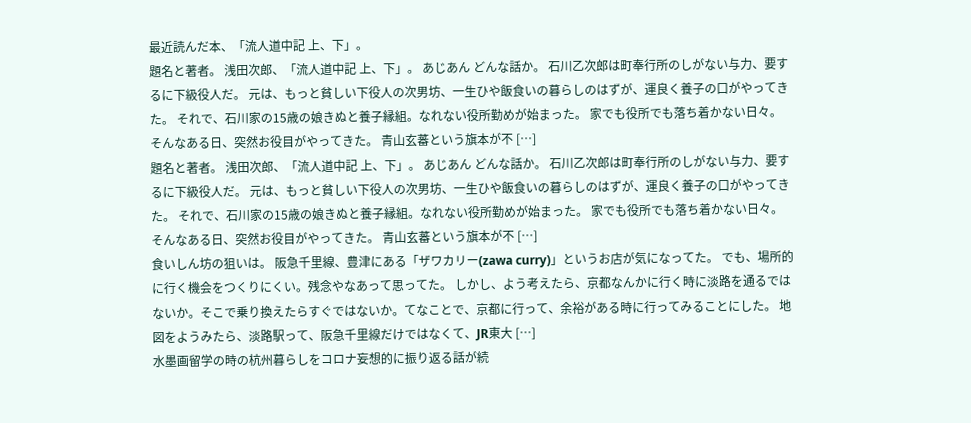最近読んだ本、「流人道中記 上、下」。
題名と著者。 浅田次郎、「流人道中記 上、下」。 あじあん どんな話か。 石川乙次郎は町奉行所のしがない与力、要するに下級役人だ。 元は、もっと貧しい下役人の次男坊、一生ひや飯食いの暮らしのはずが、運良く養子の口がやってきた。 それで、石川家の15歳の娘きぬと養子縁組。なれない役所勤めが始まった。 家でも役所でも落ち着かない日々。そんなある日、突然お役目がやってきた。 青山玄蕃という旗本が不 […]
題名と著者。 浅田次郎、「流人道中記 上、下」。 あじあん どんな話か。 石川乙次郎は町奉行所のしがない与力、要するに下級役人だ。 元は、もっと貧しい下役人の次男坊、一生ひや飯食いの暮らしのはずが、運良く養子の口がやってきた。 それで、石川家の15歳の娘きぬと養子縁組。なれない役所勤めが始まった。 家でも役所でも落ち着かない日々。そんなある日、突然お役目がやってきた。 青山玄蕃という旗本が不 […]
食いしん坊の狙いは。 阪急千里線、豊津にある「ザワカリー(zawa curry)」というお店が気になってた。 でも、場所的に行く機会をつくりにくい。残念やなあって思ってた。 しかし、よう考えたら、京都なんかに行く時に淡路を通るではないか。そこで乗り換えたらすぐではないか。てなことで、京都に行って、余裕がある時に行ってみることにした。 地図をようみたら、淡路駅って、阪急千里線だけではなくて、JR東大 […]
水墨画留学の時の杭州暮らしをコロナ妄想的に振り返る話が続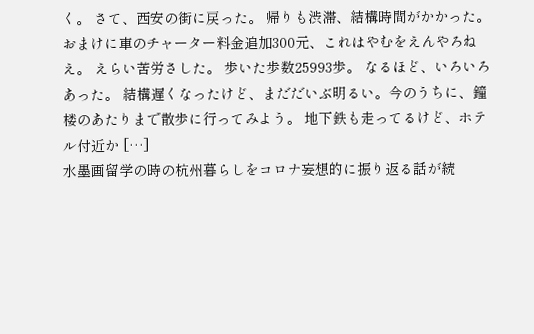く。 さて、西安の街に戻った。 帰りも渋滞、結構時間がかかった。 おまけに車のチャーター料金追加300元、これはやむをえんやろねえ。 えらい苦労さした。 歩いた歩数25993歩。 なるほど、いろいろあった。 結構遅くなったけど、まだだいぶ明るい。今のうちに、鐘楼のあたりまで散歩に行ってみよう。 地下鉄も走ってるけど、ホテル付近か […]
水墨画留学の時の杭州暮らしをコロナ妄想的に振り返る話が続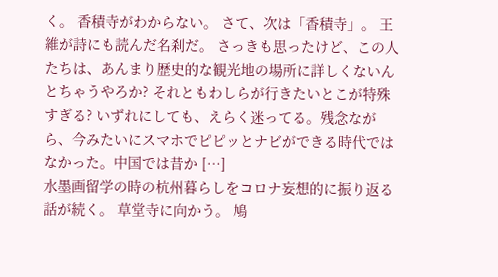く。 香積寺がわからない。 さて、次は「香積寺」。 王維が詩にも読んだ名刹だ。 さっきも思ったけど、この人たちは、あんまり歴史的な観光地の場所に詳しくないんとちゃうやろか? それともわしらが行きたいとこが特殊すぎる? いずれにしても、えらく迷ってる。残念ながら、今みたいにスマホでピピッとナビができる時代ではなかった。中国では昔か […]
水墨画留学の時の杭州暮らしをコロナ妄想的に振り返る話が続く。 草堂寺に向かう。 鳩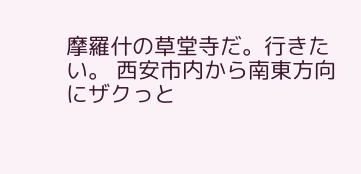摩羅什の草堂寺だ。行きたい。 西安市内から南東方向にザクっと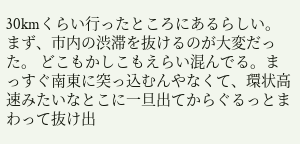30kmくらい行ったところにあるらしい。 まず、市内の渋滞を抜けるのが大変だった。 どこもかしこもえらい混んでる。まっすぐ南東に突っ込むんやなくて、環状高速みたいなとこに一旦出てからぐるっとまわって抜け出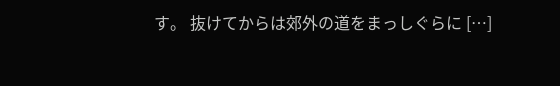す。 抜けてからは郊外の道をまっしぐらに […]